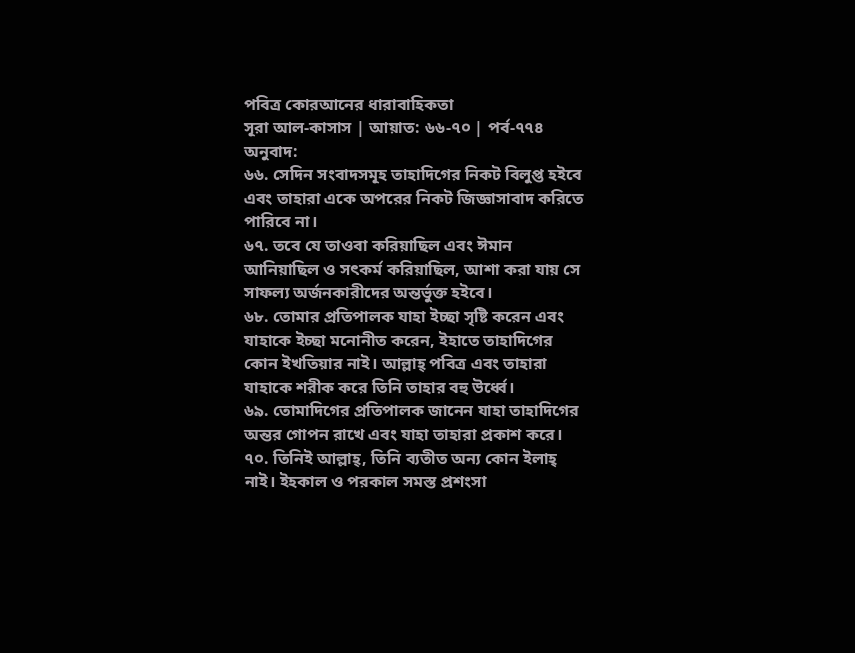পবিত্র কোরআনের ধারাবাহিকতা
সূরা আল-কাসাস | আয়াত: ৬৬-৭০ | পর্ব-৭৭৪
অনুবাদ:
৬৬. সেদিন সংবাদসমূহ তাহাদিগের নিকট বিলুপ্ত হইবে এবং তাহারা একে অপরের নিকট জিজ্ঞাসাবাদ করিতে পারিবে না।
৬৭. তবে যে তাওবা করিয়াছিল এবং ঈমান আনিয়াছিল ও সৎকর্ম করিয়াছিল, আশা করা যায় সে সাফল্য অর্জনকারীদের অন্তর্ভুক্ত হইবে।
৬৮. তোমার প্রতিপালক যাহা ইচ্ছা সৃষ্টি করেন এবং যাহাকে ইচ্ছা মনোনীত করেন, ইহাতে তাহাদিগের কোন ইখতিয়ার নাই। আল্লাহ্ পবিত্র এবং তাহারা যাহাকে শরীক করে তিনি তাহার বহু উর্ধ্বে।
৬৯. তোমাদিগের প্রতিপালক জানেন যাহা তাহাদিগের অন্তর গোপন রাখে এবং যাহা তাহারা প্রকাশ করে।
৭০. তিনিই আল্লাহ্, তিনি ব্যতীত অন্য কোন ইলাহ্ নাই। ইহকাল ও পরকাল সমস্ত প্রশংসা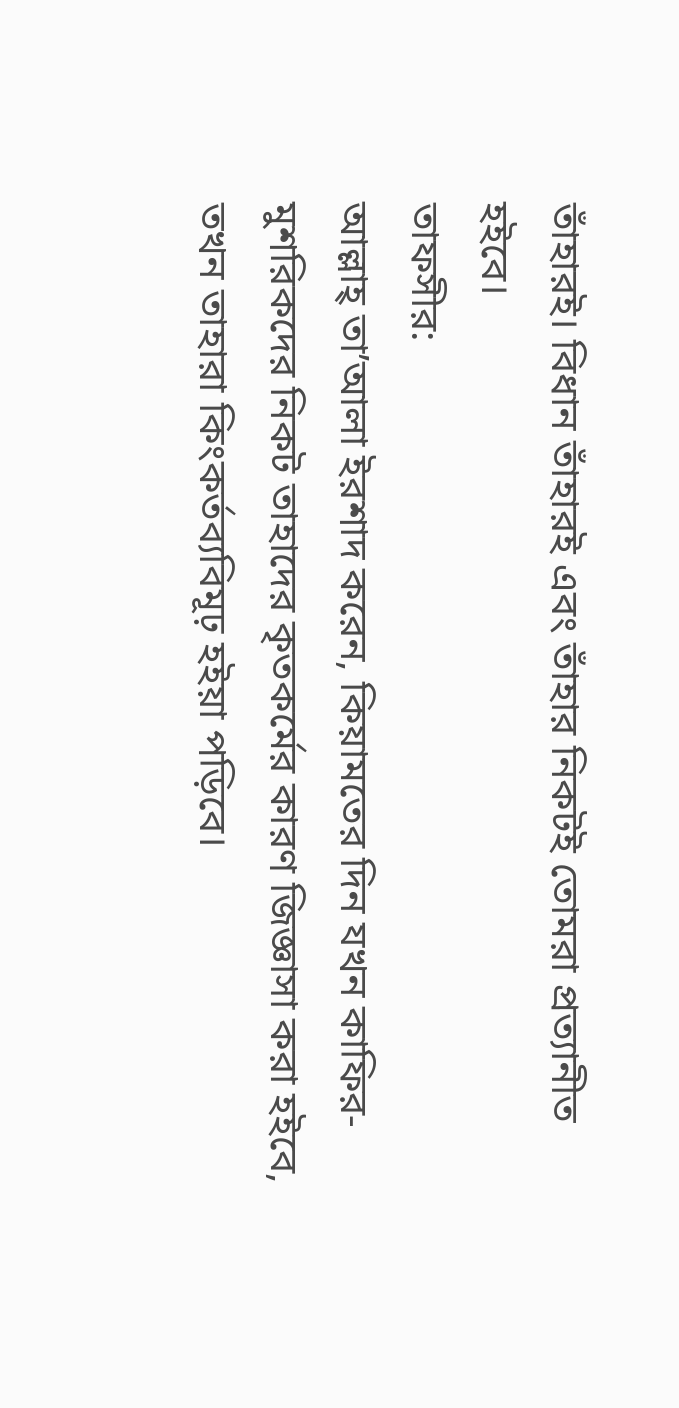তাঁহারই। বিধান তাঁহারই এবং তাঁহার নিকটই তোমরা প্রত্যানীত হইবে।
তাফসীর:
আল্লাহ্ তা’আলা ইরশাদ করেন, কিয়ামতের দিন যখন কাফির-মুশরিকদের নিকট তাহাদের কৃতকর্মের কারণ জিজ্ঞাসা করা হইবে, তখন তাহারা কিংকর্তব্যবিমূঢ় হইয়া পড়িবে।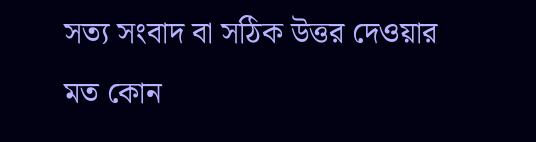সত্য সংবাদ বা সঠিক উত্তর দেওয়ার মত কোন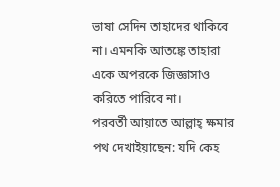ভাষা সেদিন তাহাদের থাকিবে না। এমনকি আতঙ্কে তাহারা একে অপরকে জিজ্ঞাসাও করিতে পারিবে না।
পরবর্তী আয়াতে আল্লাহ্ ক্ষমার পথ দেখাইয়াছেন: যদি কেহ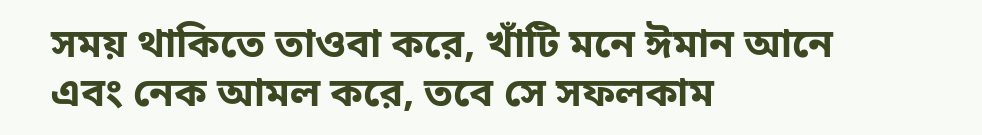সময় থাকিতে তাওবা করে, খাঁটি মনে ঈমান আনে এবং নেক আমল করে, তবে সে সফলকাম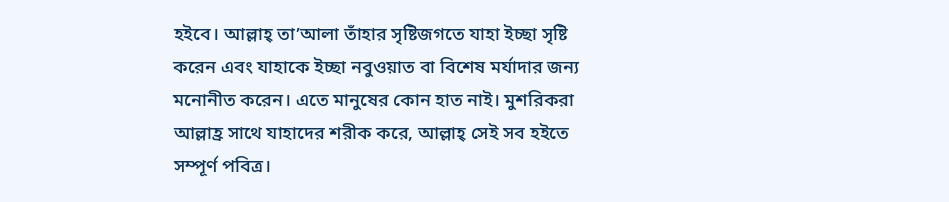হইবে। আল্লাহ্ তা’আলা তাঁহার সৃষ্টিজগতে যাহা ইচ্ছা সৃষ্টি করেন এবং যাহাকে ইচ্ছা নবুওয়াত বা বিশেষ মর্যাদার জন্য মনোনীত করেন। এতে মানুষের কোন হাত নাই। মুশরিকরা আল্লাহ্র সাথে যাহাদের শরীক করে, আল্লাহ্ সেই সব হইতে সম্পূর্ণ পবিত্র।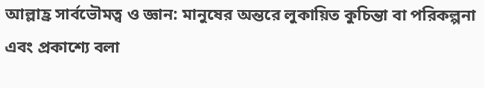আল্লাহ্র সার্বভৌমত্ব ও জ্ঞান: মানুষের অন্তরে লুকায়িত কুচিন্তা বা পরিকল্পনা এবং প্রকাশ্যে বলা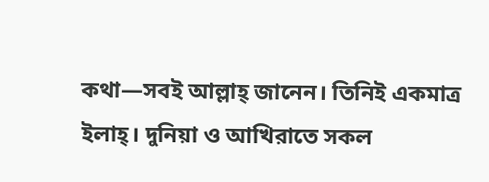কথা—সবই আল্লাহ্ জানেন। তিনিই একমাত্র ইলাহ্। দুনিয়া ও আখিরাতে সকল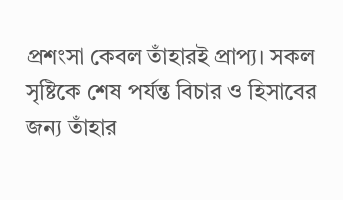প্রশংসা কেবল তাঁহারই প্রাপ্য। সকল সৃষ্টিকে শেষ পর্যন্ত বিচার ও হিসাবের জন্য তাঁহার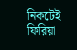নিকটেই ফিরিয়া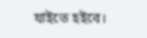যাইতে হইবে।